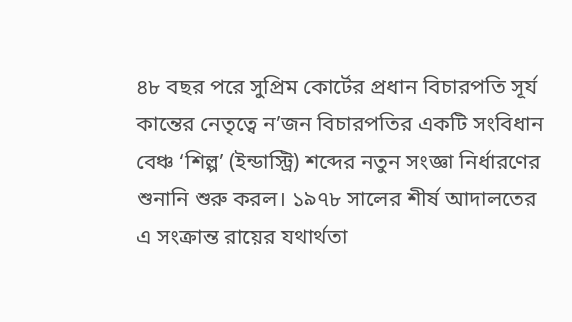৪৮ বছর পরে সুপ্রিম কোর্টের প্রধান বিচারপতি সূর্য কান্তের নেতৃত্বে ন’জন বিচারপতির একটি সংবিধান বেঞ্চ ‘শিল্প’ (ইন্ডাস্ট্রি) শব্দের নতুন সংজ্ঞা নির্ধারণের শুনানি শুরু করল। ১৯৭৮ সালের শীর্ষ আদালতের এ সংক্রান্ত রায়ের যথার্থতা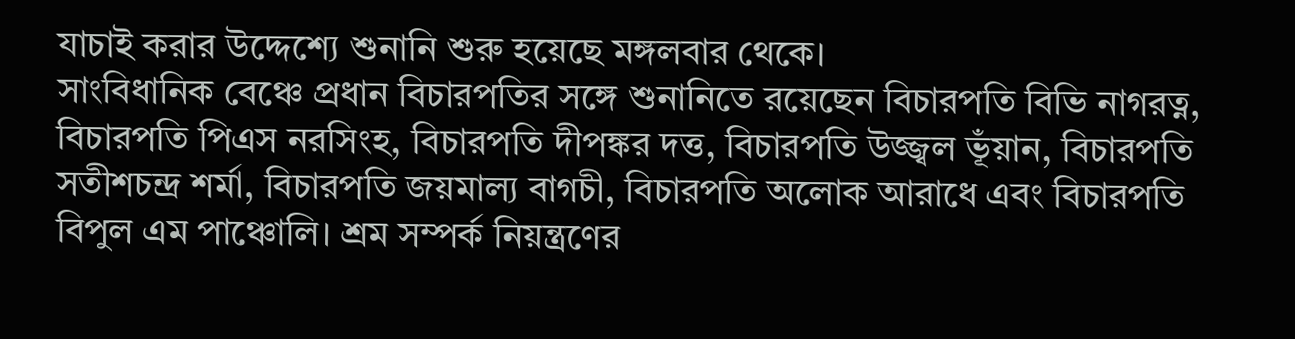যাচাই করার উদ্দেশ্যে শুনানি শুরু হয়েছে মঙ্গলবার থেকে।
সাংবিধানিক বেঞ্চে প্রধান বিচারপতির সঙ্গে শুনানিতে রয়েছেন বিচারপতি বিভি নাগরত্ন, বিচারপতি পিএস নরসিংহ, বিচারপতি দীপঙ্কর দত্ত, বিচারপতি উজ্জ্বল ভূঁয়ান, বিচারপতি সতীশচন্দ্র শর্মা, বিচারপতি জয়মাল্য বাগচী, বিচারপতি অলোক আরাধে এবং বিচারপতি বিপুল এম পাঞ্চোলি। শ্রম সম্পর্ক নিয়ন্ত্রণের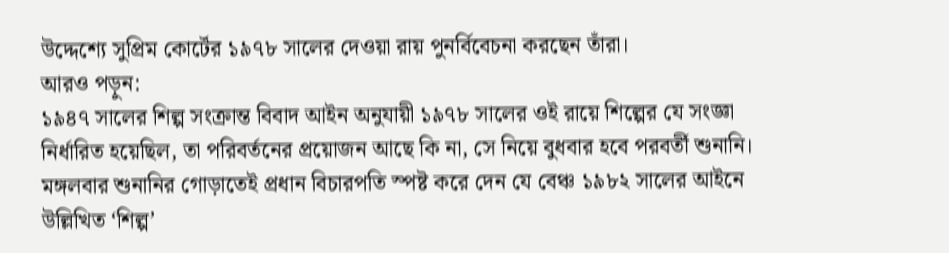উদ্দেশ্যে সুপ্রিম কোর্টের ১৯৭৮ সালের দেওয়া রায় পুনর্বিবেচনা করছেন তাঁরা।
আরও পড়ুন:
১৯৪৭ সালের শিল্প সংক্রান্ত বিবাদ আইন অনুযায়ী ১৯৭৮ সালের ওই রায়ে শিল্পের যে সংজ্ঞা নির্ধারিত হয়েছিল, তা পরিবর্তনের প্রয়োজন আছে কি না, সে নিয়ে বুধবার হবে পরবর্তী শুনানি। মঙ্গলবার শুনানির গোড়াতেই প্রধান বিচারপতি স্পষ্ট করে দেন যে বেঞ্চ ১৯৮২ সালের আইনে উল্লিখিত ‘শিল্প’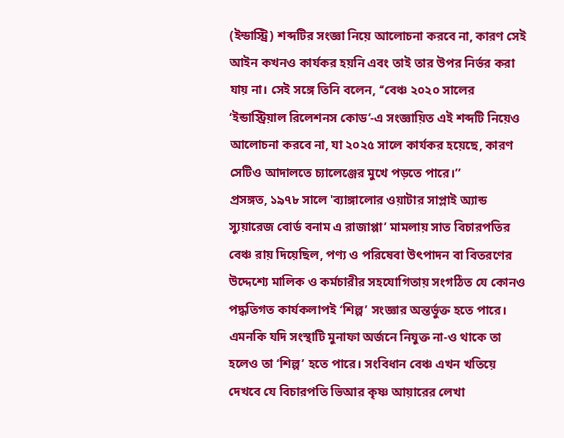(ইন্ডাস্ট্রি) শব্দটির সংজ্ঞা নিয়ে আলোচনা করবে না, কারণ সেই আইন কখনও কার্যকর হয়নি এবং তাই তার উপর নির্ভর করা যায় না। সেই সঙ্গে তিনি বলেন, ‘‘বেঞ্চ ২০২০ সালের ‘ইন্ডাস্ট্রিয়াল রিলেশনস কোড’-এ সংজ্ঞায়িত এই শব্দটি নিয়েও আলোচনা করবে না, যা ২০২৫ সালে কার্যকর হয়েছে, কারণ সেটিও আদালতে চ্যালেঞ্জের মুখে পড়তে পারে।’’
প্রসঙ্গত, ১৯৭৮ সালে 'ব্যাঙ্গালোর ওয়াটার সাপ্লাই অ্যান্ড স্যুয়ারেজ বোর্ড বনাম এ রাজাপ্পা’ মামলায় সাত বিচারপতির বেঞ্চ রায় দিয়েছিল, পণ্য ও পরিষেবা উৎপাদন বা বিতরণের উদ্দেশ্যে মালিক ও কর্মচারীর সহযোগিতায় সংগঠিত যে কোনও পদ্ধতিগত কার্যকলাপই ‘শিল্প’ সংজ্ঞার অন্তর্ভুক্ত হতে পারে। এমনকি যদি সংস্থাটি মুনাফা অর্জনে নিযুক্ত না-ও থাকে তা হলেও তা ‘শিল্প’ হতে পারে। সংবিধান বেঞ্চ এখন খতিয়ে দেখবে যে বিচারপতি ভিআর কৃষ্ণ আয়ারের লেখা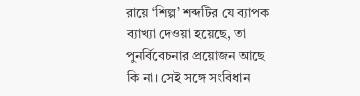রায়ে ‘শিল্প’ শব্দটির যে ব্যাপক ব্যাখ্যা দেওয়া হয়েছে, তা পুনর্বিবেচনার প্রয়োজন আছে কি না। সেই সঙ্গে সংবিধান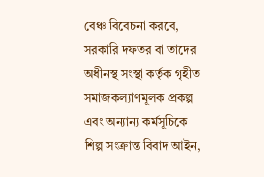বেঞ্চ বিবেচনা করবে, সরকারি দফতর বা তাদের অধীনস্থ সংস্থা কর্তৃক গৃহীত সমাজকল্যাণমূলক প্রকল্প এবং অন্যান্য কর্মসূচিকে শিল্প সংক্রান্ত বিবাদ আইন,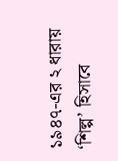১৯৪৭-এর ২ ধারায় ‘শিল্প’ হিসাবে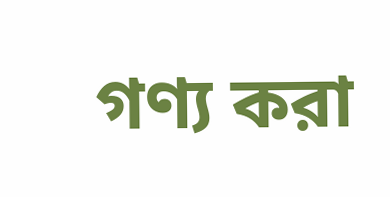গণ্য করা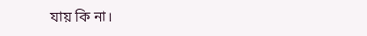যায় কি না।